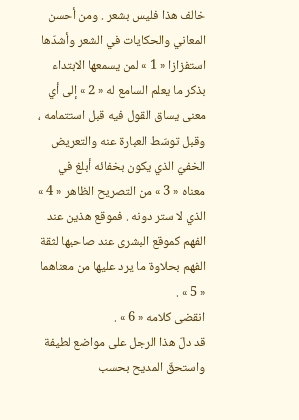خالف هذا فليس بشعر . ومن أحسن المعاني والحكايات في الشعر وأشدّها استفزازا « 1 » لمن يسمعها الابتداء بذكر ما يعلم السامع له « 2 » إلى أي معنى يساق القول فيه قبل استتمامه ، وقبل توسّط العبارة عنه والتعريض الخفيّ الذي يكون بخفائه أبلغ في معناه « 3 » من التصريح الظاهر « 4 » الذي لا ستر دونه . فموقع هذين عند الفهم كموقع البشرى عند صاحبها لثقة الفهم بحلاوة ما يرد عليها من معناهما « 5 » .
انقضى كلامه « 6 » .
قد دلّ هذا الرجل على مواضع لطيفة واستحقّ المديح بحسب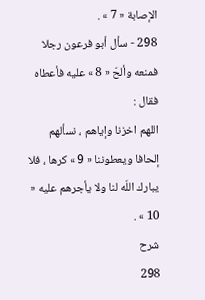الإصابة « 7 » .
298 - سأل أبو فرعون رجلا فمنعه وألحّ « 8 » عليه فأعطاه فقال :
اللهم اخزنا وإياهم ، نسألهم إلحافا ويعطوننا « 9 » كرها ، فلا يبارك اللّه لنا ولا يأجرهم عليه « 10 » .
شرح
298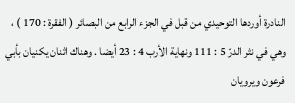النادرة أوردها التوحيدي من قبل في الجزء الرابع من البصائر ( الفقرة : 170 ) ، وهي في نثر الدرّ 5 : 111 ونهاية الأرب 4 : 23 أيضا . وهناك اثنان يكنيان بأبي فرعون ويرويان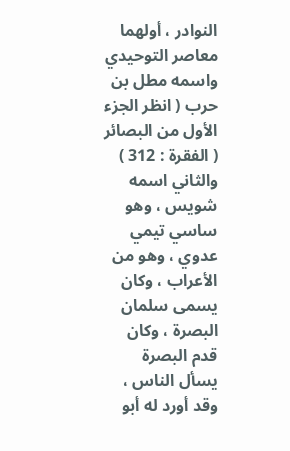النوادر ، أولهما معاصر التوحيدي واسمه مطل بن حرب ( انظر الجزء الأول من البصائر ( الفقرة : 312 ) والثاني اسمه شويس ، وهو ساسي تيمي عدوي ، وهو من الأعراب ، وكان يسمى سلمان البصرة ، وكان قدم البصرة يسأل الناس ، وقد أورد له أبو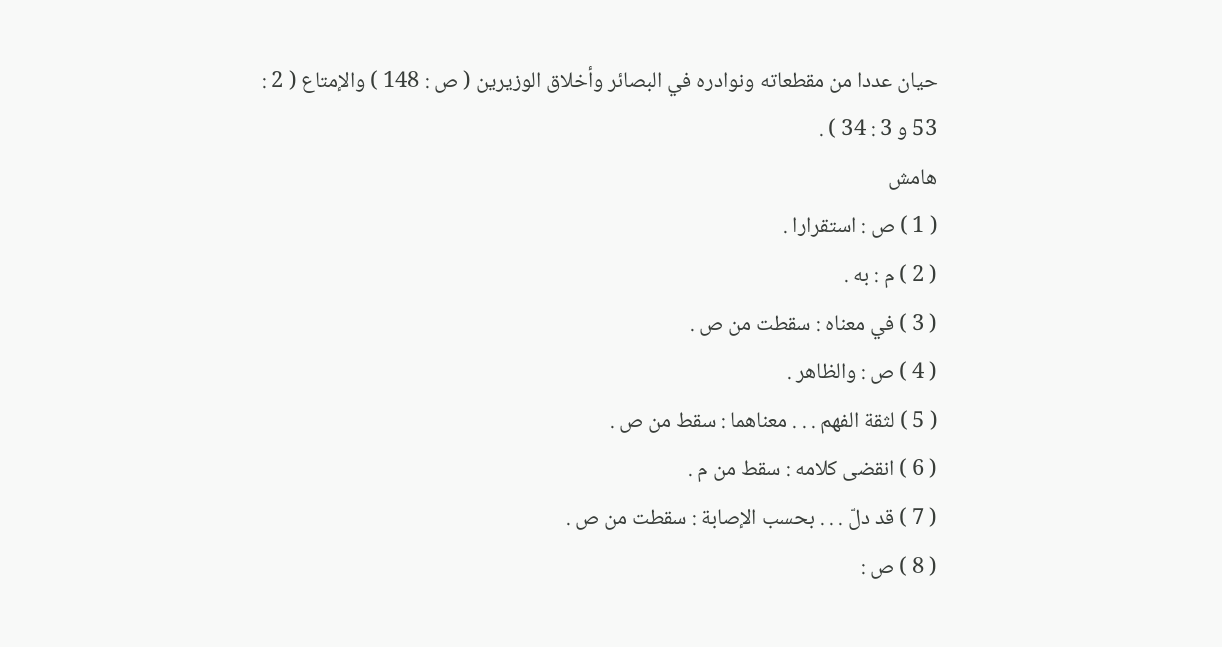حيان عددا من مقطعاته ونوادره في البصائر وأخلاق الوزيرين ( ص : 148 ) والإمتاع ( 2 : 53 و 3 : 34 ) .
هامش
( 1 ) ص : استقرارا .
( 2 ) م : به .
( 3 ) في معناه : سقطت من ص .
( 4 ) ص : والظاهر .
( 5 ) لثقة الفهم . . . معناهما : سقط من ص .
( 6 ) انقضى كلامه : سقط من م .
( 7 ) قد دلّ . . . بحسب الإصابة : سقطت من ص .
( 8 ) ص :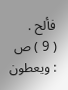فألح .
( 9 ) ص : ويعطون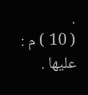.
( 10 ) م : عليها .